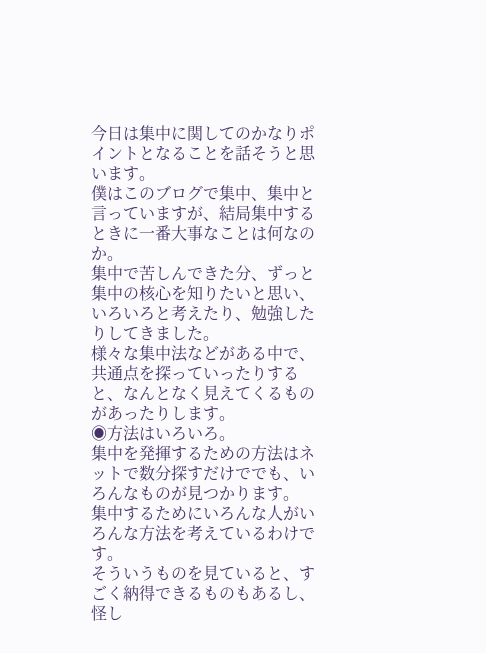今日は集中に関してのかなりポイントとなることを話そうと思います。
僕はこのブログで集中、集中と言っていますが、結局集中するときに一番大事なことは何なのか。
集中で苦しんできた分、ずっと集中の核心を知りたいと思い、いろいろと考えたり、勉強したりしてきました。
様々な集中法などがある中で、共通点を探っていったりすると、なんとなく見えてくるものがあったりします。
◉方法はいろいろ。
集中を発揮するための方法はネットで数分探すだけででも、いろんなものが見つかります。
集中するためにいろんな人がいろんな方法を考えているわけです。
そういうものを見ていると、すごく納得できるものもあるし、怪し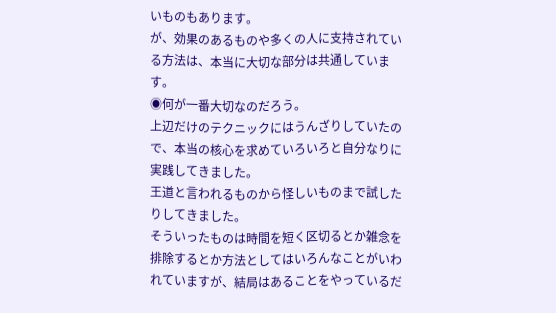いものもあります。
が、効果のあるものや多くの人に支持されている方法は、本当に大切な部分は共通しています。
◉何が一番大切なのだろう。
上辺だけのテクニックにはうんざりしていたので、本当の核心を求めていろいろと自分なりに実践してきました。
王道と言われるものから怪しいものまで試したりしてきました。
そういったものは時間を短く区切るとか雑念を排除するとか方法としてはいろんなことがいわれていますが、結局はあることをやっているだ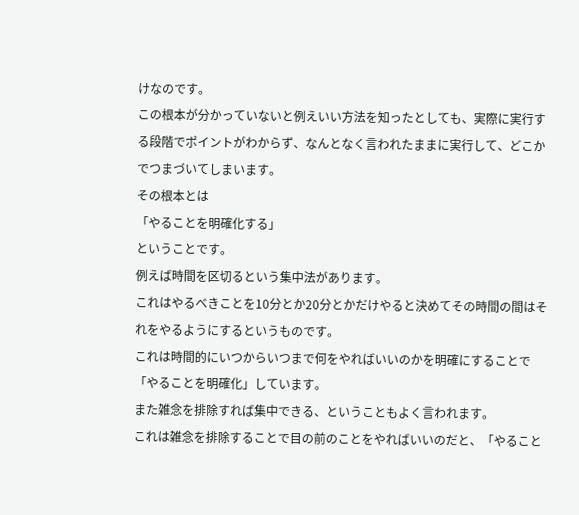けなのです。
この根本が分かっていないと例えいい方法を知ったとしても、実際に実行する段階でポイントがわからず、なんとなく言われたままに実行して、どこかでつまづいてしまいます。
その根本とは
「やることを明確化する」
ということです。
例えば時間を区切るという集中法があります。
これはやるべきことを10分とか20分とかだけやると決めてその時間の間はそれをやるようにするというものです。
これは時間的にいつからいつまで何をやればいいのかを明確にすることで「やることを明確化」しています。
また雑念を排除すれば集中できる、ということもよく言われます。
これは雑念を排除することで目の前のことをやればいいのだと、「やること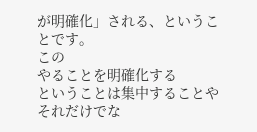が明確化」される、ということです。
この
やることを明確化する
ということは集中することやそれだけでな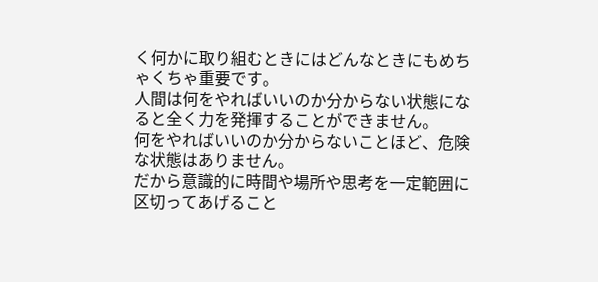く何かに取り組むときにはどんなときにもめちゃくちゃ重要です。
人間は何をやればいいのか分からない状態になると全く力を発揮することができません。
何をやればいいのか分からないことほど、危険な状態はありません。
だから意識的に時間や場所や思考を一定範囲に区切ってあげること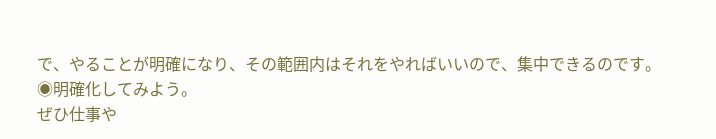で、やることが明確になり、その範囲内はそれをやればいいので、集中できるのです。
◉明確化してみよう。
ぜひ仕事や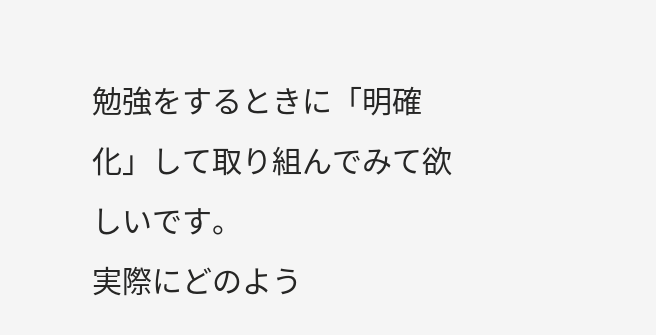勉強をするときに「明確化」して取り組んでみて欲しいです。
実際にどのよう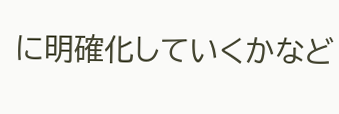に明確化していくかなど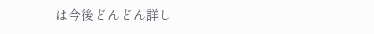は今後どんどん詳し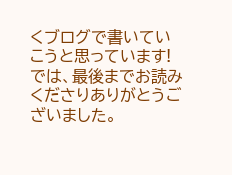くブログで書いていこうと思っています!
では、最後までお読みくださりありがとうございました。